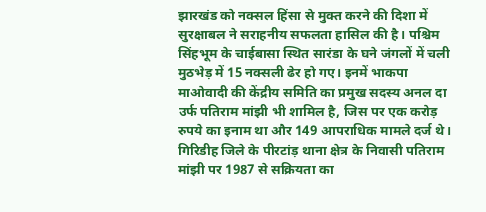झारखंड को नक्सल हिंसा से मुक्त करने की दिशा में सुरक्षाबल ने सराहनीय सफलता हासिल की है। पश्चिम सिंहभूम के चाईबासा स्थित सारंडा के घने जंगलों में चली मुठभेड़ में 15 नक्सली ढेर हो गए। इनमें भाकपा माओवादी की केंद्रीय समिति का प्रमुख सदस्य अनल दा उर्फ पतिराम मांझी भी शामिल है, जिस पर एक करोड़ रुपये का इनाम था और 149 आपराधिक मामले दर्ज थे।
गिरिडीह जिले के पीरटांड़ थाना क्षेत्र के निवासी पतिराम मांझी पर 1987 से सक्रियता का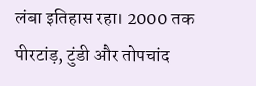लंबा इतिहास रहा। 2000 तक पीरटांड़, टुंडी और तोपचांद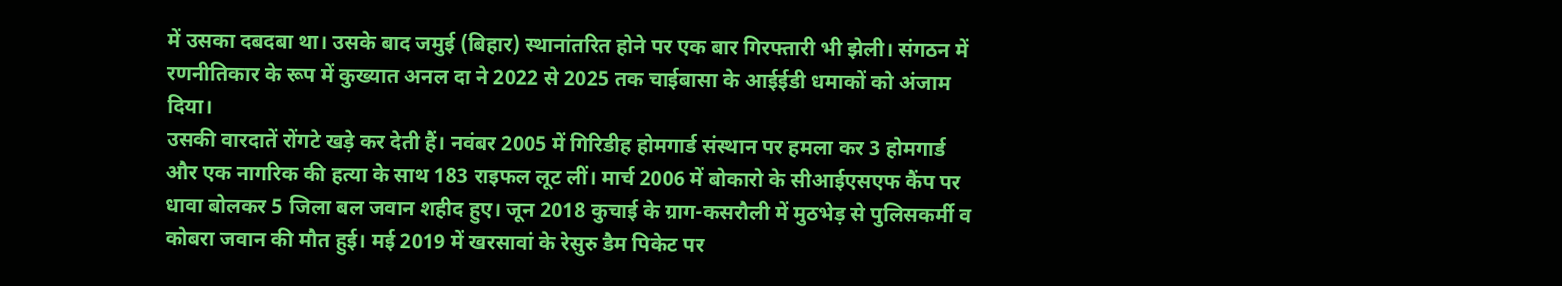में उसका दबदबा था। उसके बाद जमुई (बिहार) स्थानांतरित होने पर एक बार गिरफ्तारी भी झेली। संगठन में रणनीतिकार के रूप में कुख्यात अनल दा ने 2022 से 2025 तक चाईबासा के आईईडी धमाकों को अंजाम दिया।
उसकी वारदातें रोंगटे खड़े कर देती हैं। नवंबर 2005 में गिरिडीह होमगार्ड संस्थान पर हमला कर 3 होमगार्ड और एक नागरिक की हत्या के साथ 183 राइफल लूट लीं। मार्च 2006 में बोकारो के सीआईएसएफ कैंप पर धावा बोलकर 5 जिला बल जवान शहीद हुए। जून 2018 कुचाई के ग्राग-कसरौली में मुठभेड़ से पुलिसकर्मी व कोबरा जवान की मौत हुई। मई 2019 में खरसावां के रेसुरु डैम पिकेट पर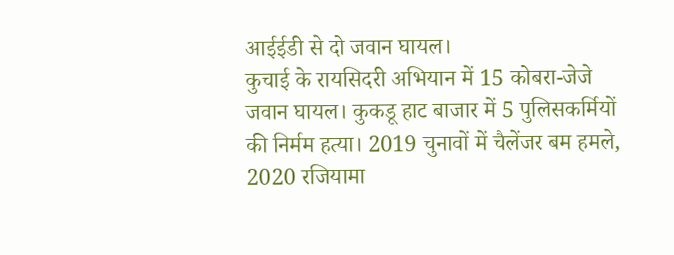आईईडी से दो जवान घायल।
कुचाई के रायसिदरी अभियान में 15 कोबरा-जेजे जवान घायल। कुकडू हाट बाजार में 5 पुलिसकर्मियों की निर्मम हत्या। 2019 चुनावों में चैलेंजर बम हमले, 2020 रजियामा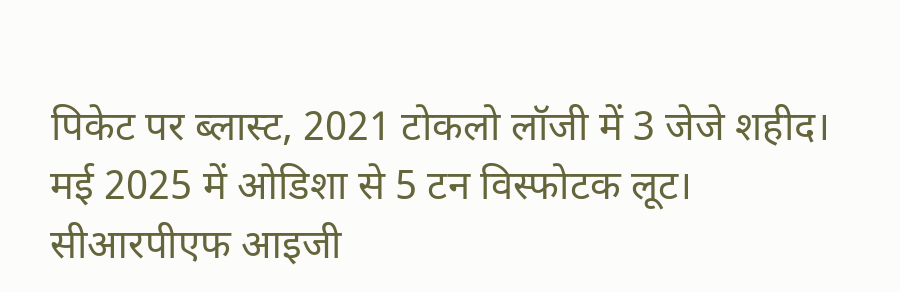पिकेट पर ब्लास्ट, 2021 टोकलो लॉजी में 3 जेजे शहीद। मई 2025 में ओडिशा से 5 टन विस्फोटक लूट।
सीआरपीएफ आइजी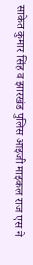साकेत कुमार सिंह व झारखंड पुलिस आइजी माइकल राज एस ने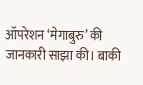ऑपरेशन ‘मेगाबुरु’ की जानकारी साझा की। बाकी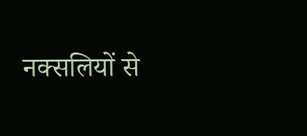नक्सलियों से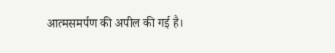आत्मसमर्पण की अपील की गई है।